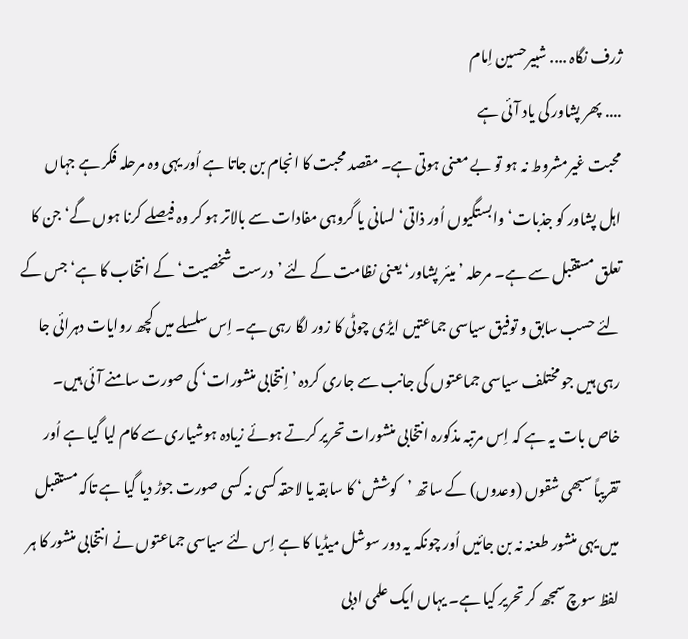ژرف نگاہ .... شبیرحسین اِمام
.... پھر پشاور کی یاد آئی ہے
محبت غیرمشروط نہ ہو تو بے معنی ہوتی ہے۔ مقصد محبت کا انجام بن جاتا ہے اُور یہی وہ مرحلہ فکر ہے جہاں اہل پشاور کو جذبات‘ وابستگیوں اُور ذاتی‘ لسانی یا گروہی مفادات سے بالاتر ہو کر وہ فیصلے کرنا ہوں گے‘ جن کا تعلق مستقبل سے ہے۔ مرحلہ ’میئر پشاور‘ یعنی نظامت کے لئے ’درست شخصیت‘ کے انتخاب کا ہے‘ جس کے لئے حسب سابق و توفیق سیاسی جماعتیں ایڑی چوٹی کا زور لگا رہی ہے۔ اِس سلسلے میں کچھ روایات دہرائی جا رہی ہیں جو مختلف سیاسی جماعتوں کی جانب سے جاری کردہ ’اِنتخابی منشورات‘ کی صورت سامنے آئی ہیں۔ خاص بات یہ ہے کہ اِس مرتبہ مذکورہ انتخابی منشورات تحریر کرتے ہوئے زیادہ ہوشیاری سے کام لیا گیا ہے اُور تقریباً سبھی شقوں (وعدوں) کے ساتھ ’کوشش‘ کا سابقہ یا لاحقہ کسی نہ کسی صورت جوڑ دیا گیا ہے تاکہ مستقبل میں یہی منشور طعنہ نہ بن جائیں اُور چونکہ یہ دور سوشل میڈیا کا ہے اِس لئے سیاسی جماعتوں نے انتخابی منشور کا ہر لفظ سوچ سمجھ کر تحریر کیا ہے۔ یہاں ایک علمی ادبی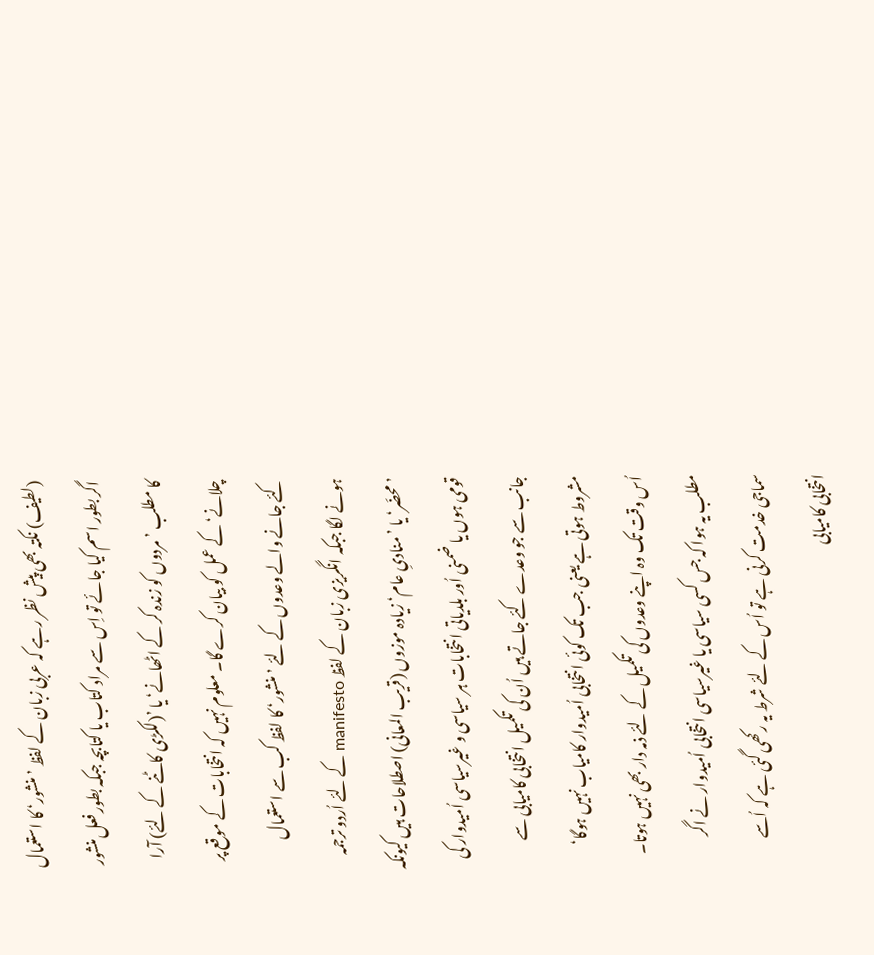(لطیف) نکتہ بھی پیش نظر رہے کہ عربی زبان کے لفظ ’منشور‘ کا استعمال اگر بطور اسم کیا جائے تو اِس سے مراد کتاب یا کتابچہ جبکہ بطور فعل منشور کا مطلب ’مردوں کو زندہ کر کے اٹھانے‘ یا ’(لکڑی کاٹنے کے لئے) آرا چلانے‘ کے عمل کو بیان کرے گا۔ معلوم نہیں کہ انتخابات کے موقع پر کئے جانے والے وعدوں کے لئے ’منشور‘ کا لفظ کب سے استعمال ہونے لگا جبکہ انگریزی زبان کے لفظ manifesto کے لئے اُردو ترجمہ ’محضَر‘ یا ’منادیِ عام‘ زیادہ موزوں (قریب المعانی) اصطلاحات ہیں کیونکہ قومی ہوں یا ضمنی اُور بلدیاتی انتخابات ہر سیاسی و غیرسیاسی اُمیدوار کی جانب سے جو وعدے کئے جاتے ہیں اُن کی تکمیل انتخابی کامیابی سے مشروط ہوتی ہے یعنی جب تک کوئی انتخابی اُمیدوار کامیاب نہیں ہوگا‘ اُس وقت تک وہ اپنے وعدوں کی تکمیل کے لئے ذمہ دار بھی نہیں ہوتا۔ مطلب یہ ہوا کہ جس کسی سیاسی یا غیرسیاسی انتخابی اُمیدوار نے اگر سماجی خدمت کرنی ہے تو اُس کے لئے شرط یہ رکھی گئی ہے کہ اُسے انتخابی کامیابی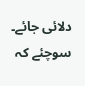دلائی جائے۔ سوچئے کہ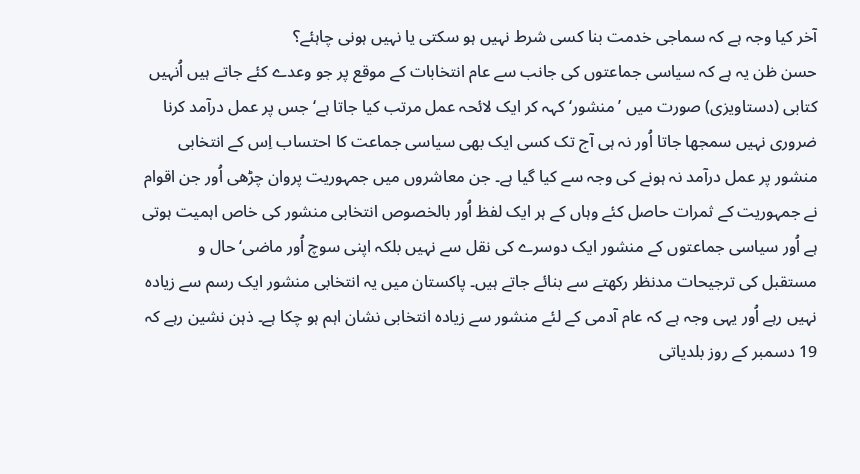آخر کیا وجہ ہے کہ سماجی خدمت بنا کسی شرط نہیں ہو سکتی یا نہیں ہونی چاہئے؟
حسن ظن یہ ہے کہ سیاسی جماعتوں کی جانب سے عام انتخابات کے موقع پر جو وعدے کئے جاتے ہیں اُنہیں کتابی (دستاویزی) صورت میں ’منشور‘ کہہ کر ایک لائحہ عمل مرتب کیا جاتا ہے‘ جس پر عمل درآمد کرنا ضروری نہیں سمجھا جاتا اُور نہ ہی آج تک کسی ایک بھی سیاسی جماعت کا احتساب اِس کے انتخابی منشور پر عمل درآمد نہ ہونے کی وجہ سے کیا گیا ہے۔ جن معاشروں میں جمہوریت پروان چڑھی اُور جن اقوام نے جمہوریت کے ثمرات حاصل کئے وہاں کے ہر ایک لفظ اُور بالخصوص انتخابی منشور کی خاص اہمیت ہوتی ہے اُور سیاسی جماعتوں کے منشور ایک دوسرے کی نقل سے نہیں بلکہ اپنی سوچ اُور ماضی‘ حال و مستقبل کی ترجیحات مدنظر رکھتے سے بنائے جاتے ہیں۔ پاکستان میں یہ انتخابی منشور ایک رسم سے زیادہ نہیں رہے اُور یہی وجہ ہے کہ عام آدمی کے لئے منشور سے زیادہ انتخابی نشان اہم ہو چکا ہے۔ ذہن نشین رہے کہ 19 دسمبر کے روز بلدیاتی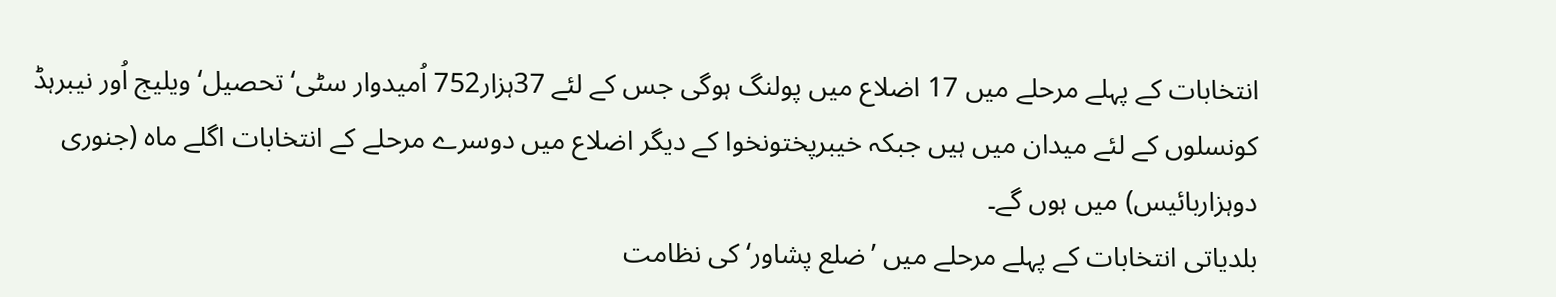انتخابات کے پہلے مرحلے میں 17 اضلاع میں پولنگ ہوگی جس کے لئے 37ہزار752 اُمیدوار سٹی‘ تحصیل‘ ویلیج اُور نیبرہڈ کونسلوں کے لئے میدان میں ہیں جبکہ خیبرپختونخوا کے دیگر اضلاع میں دوسرے مرحلے کے انتخابات اگلے ماہ (جنوری دوہزاربائیس) میں ہوں گے۔
بلدیاتی انتخابات کے پہلے مرحلے میں ’ضلع پشاور‘ کی نظامت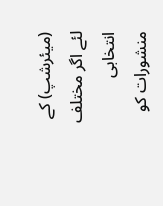(میئرشپ) کے لئے اگر مختلف انتخابی منشورات کو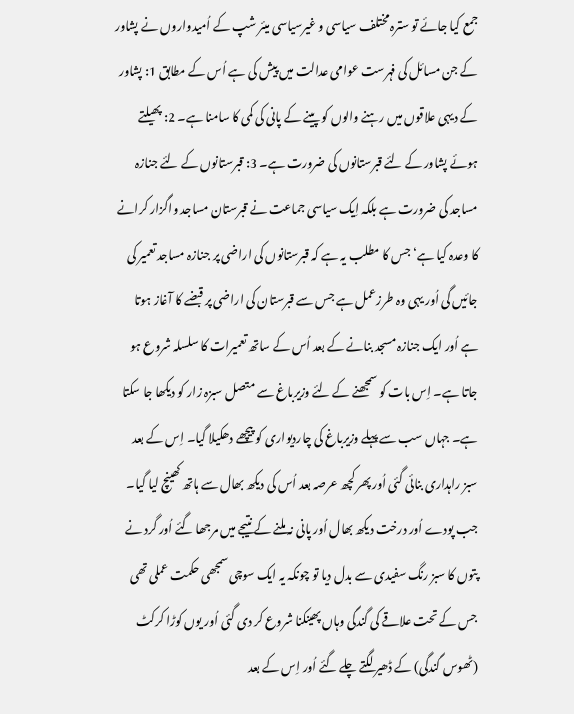جمع کیا جائے تو سترہ مختلف سیاسی و غیرسیاسی میئر شپ کے اُمیدواروں نے پشاور کے جن مسائل کی فہرست عوامی عدالت میں پیش کی ہے اُس کے مطابق 1: پشاور کے دیہی علاقوں میں رہنے والوں کو پینے کے پانی کی کمی کا سامنا ہے۔ 2: پھیلتے ہوئے پشاور کے لئے قبرستانوں کی ضرورت ہے۔ 3: قبرستانوں کے لئے جنازہ مساجد کی ضرورت ہے بلکہ اِیک سیاسی جماعت نے قبرستان مساجد واگزار کرانے کا وعدہ کیا ہے‘ جس کا مطلب یہ ہے کہ قبرستانوں کی اراضی پر جنازہ مساجد تعمیر کی جائیں گی اُور یہی وہ طرزعمل ہے جس سے قبرستان کی اراضی پر قبضے کا آغاز ہوتا ہے اُور ایک جنازہ مسجد بنانے کے بعد اُس کے ساتھ تعمیرات کا سلسلہ شروع ہو جاتا ہے۔ اِس بات کو سمجھنے کے لئے وزیرباغ سے متصل سبزہ زار کو دیکھا جا سکتا ہے۔ جہاں سب سے پہلے وزیرباغ کی چاردیواری کو پیچھے دھکیلا گیا۔ اِس کے بعد سبز راہداری بنائی گئی اُور پھر کچھ عرصہ بعد اُس کی دیکھ بھال سے ہاتھ کھینچ لیا گیا۔ جب پودے اُور درخت دیکھ بھال اُور پانی نہ ملنے کے نتیجے میں مرجھا گئے اُور گرد نے پتوں کا سبز رنگ سفیدی سے بدل دیا تو چونکہ یہ ایک سوچی سمجھی حکمت عملی تھی جس کے تحت علاقے کی گندگی وہاں پھینکنا شروع کر دی گئی اُور یوں کوڑا کرکٹ (ٹھوس گندگی) کے ڈھیر لگتے چلے گئے اُور اِس کے بعد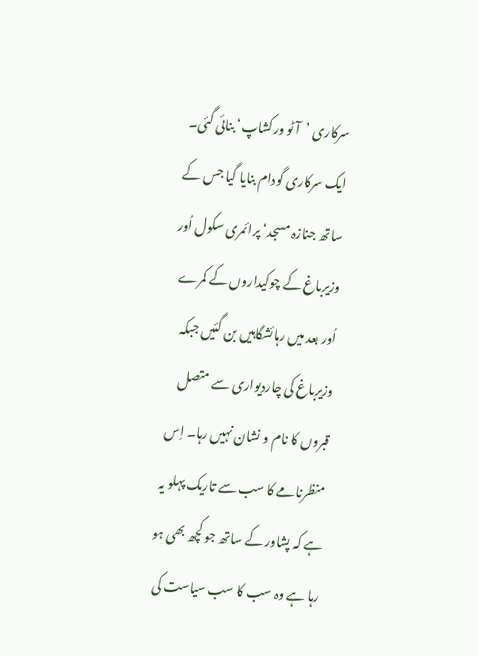سرکاری ’آٹو ورکشاپ‘ بنائی گئی۔ ایک سرکاری گودام بنایا گیا جس کے ساتھ جنازہ مسجد‘ پرائمری سکول اُور وزیرباغ کے چوکیداروں کے کمرے اُور بعد میں رہائشگاہیں بن گئیں جبکہ وزیرباغ کی چاردیواری سے متصل قبروں کا نام و نشان نہیں رہا۔ اِس منظرنامے کا سب سے تاریک پہلو یہ ہے کہ پشاور کے ساتھ جو کچھ بھی ہو رہا ہے وہ سب کا سب سیاست کی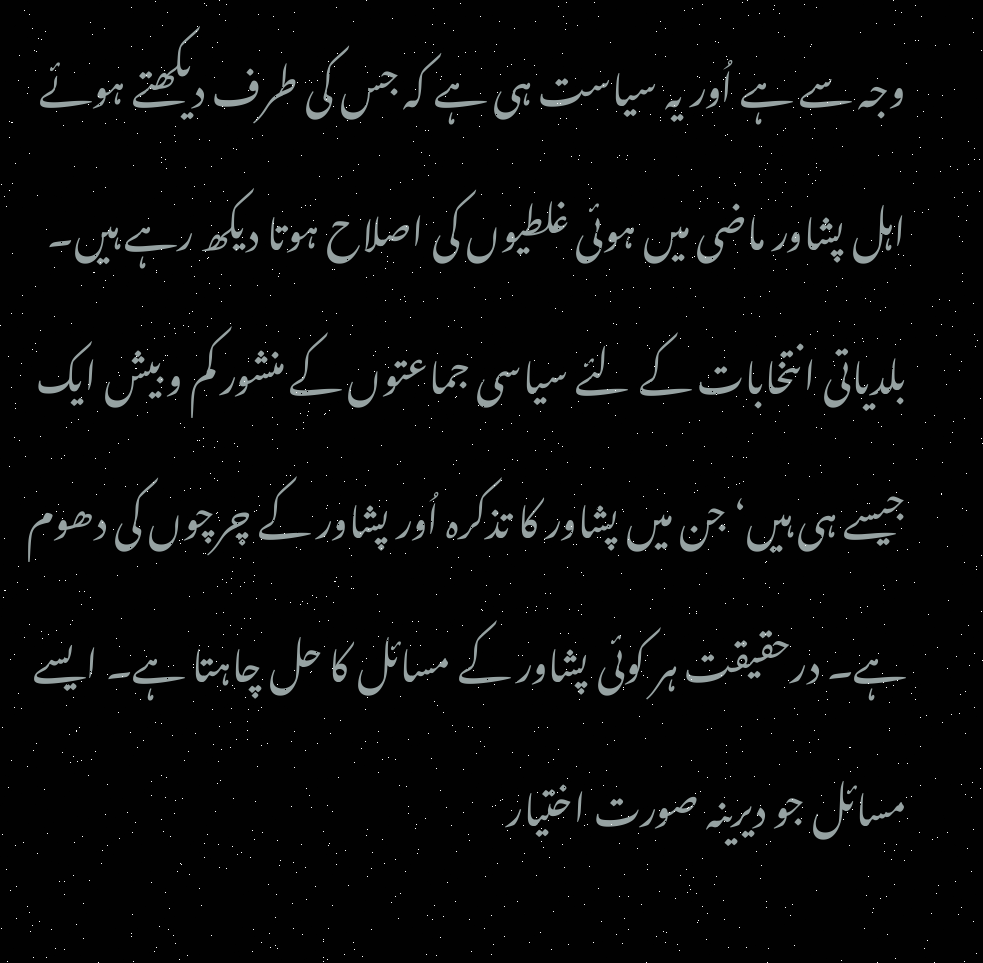وجہ سے ہے اُور یہ سیاست ہی ہے کہ جس کی طرف دیکھتے ہوئے اہل پشاور ماضی میں ہوئی غلطیوں کی اصلاح ہوتا دیکھ رہے ہیں۔ بلدیاتی انتخابات کے لئے سیاسی جماعتوں کے منشور کم و بیش ایک جیسے ہی ہیں‘ جن میں پشاور کا تذکرہ اُور پشاور کے چرچوں کی دھوم ہے۔ درحقیقت ہر کوئی پشاور کے مسائل کا حل چاہتا ہے۔ ایسے مسائل جو دیرینہ صورت اختیار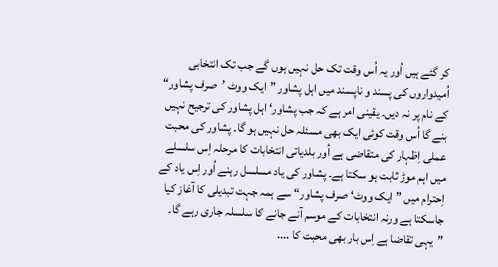کر گئے ہیں اُور یہ اُس وقت تک حل نہیں ہوں گے جب تک انتخابی اُمیدواروں کی پسند و ناپسند میں اہل پشاور ”ایک ووٹ ’صرف پشاور“ کے نام پر نہ دیں۔ یقینی امر ہے کہ جب پشاور‘ اہل پشاور کی ترجیح نہیں بنے گا اُس وقت کوئی ایک بھی مسئلہ حل نہیں ہو گا۔ پشاور کی محبت عملی اِظہار کی متقاضی ہے اُور بلدیاتی انتخابات کا مرحلہ اِس سلسلے میں اہم موڑ ثابت ہو سکتا ہے۔ پشاور کی یاد مسلسل رہنے اُور اِس یاد کے اِحترام میں ”ایک ووٹ‘ صرف پشاور“ سے ہمہ جہت تبدیلی کا آغاز کیا جاسکتا ہے ورنہ انتخابات کے موسم آنے جانے کا سلسلہ جاری رہے گا۔ ”یہی تقاضا ہے اِس بار بھی محبت کا ....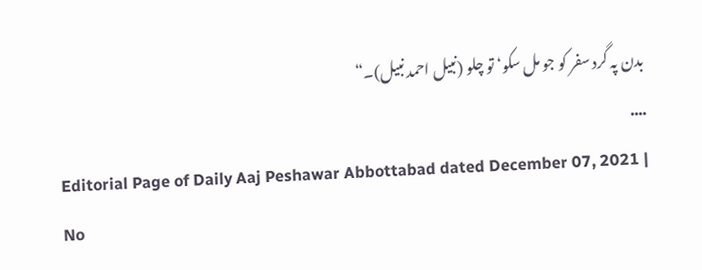بدن پہ گرد سفر کو جو مل سکو‘ تو چلو (نبیل احمد نبیل)۔“
....
Editorial Page of Daily Aaj Peshawar Abbottabad dated December 07, 2021 |
No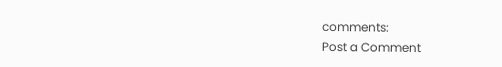comments:
Post a Comment